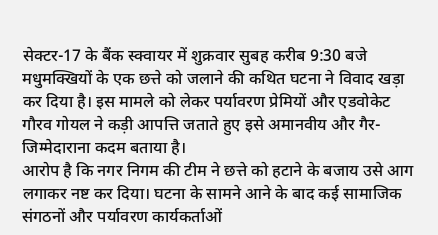सेक्टर-17 के बैंक स्क्वायर में शुक्रवार सुबह करीब 9:30 बजे मधुमक्खियों के एक छत्ते को जलाने की कथित घटना ने विवाद खड़ा कर दिया है। इस मामले को लेकर पर्यावरण प्रेमियों और एडवोकेट गौरव गोयल ने कड़ी आपत्ति जताते हुए इसे अमानवीय और गैर-जिम्मेदाराना कदम बताया है।
आरोप है कि नगर निगम की टीम ने छत्ते को हटाने के बजाय उसे आग लगाकर नष्ट कर दिया। घटना के सामने आने के बाद कई सामाजिक संगठनों और पर्यावरण कार्यकर्ताओं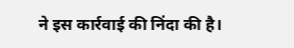ने इस कार्रवाई की निंदा की है।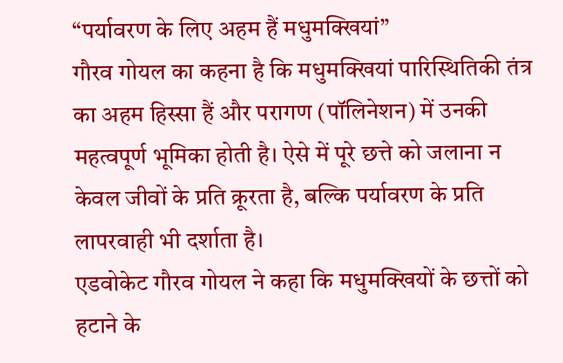“पर्यावरण के लिए अहम हैं मधुमक्खियां”
गौरव गोयल का कहना है कि मधुमक्खियां पारिस्थितिकी तंत्र का अहम हिस्सा हैं और परागण (पॉलिनेशन) में उनकी महत्वपूर्ण भूमिका होती है। ऐसे में पूरे छत्ते को जलाना न केवल जीवों के प्रति क्रूरता है, बल्कि पर्यावरण के प्रति लापरवाही भी दर्शाता है।
एडवोकेट गौरव गोयल ने कहा कि मधुमक्खियों के छत्तों को हटाने के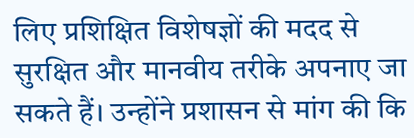लिए प्रशिक्षित विशेषज्ञों की मदद से सुरक्षित और मानवीय तरीके अपनाए जा सकते हैं। उन्होंने प्रशासन से मांग की कि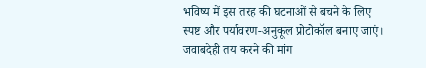भविष्य में इस तरह की घटनाओं से बचने के लिए स्पष्ट और पर्यावरण-अनुकूल प्रोटोकॉल बनाए जाएं।
जवाबदेही तय करने की मांग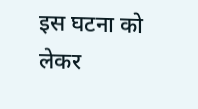इस घटना को लेकर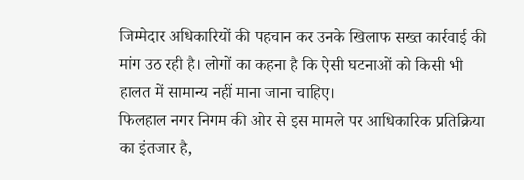जिम्मेदार अधिकारियों की पहचान कर उनके खिलाफ सख्त कार्रवाई की मांग उठ रही है। लोगों का कहना है कि ऐसी घटनाओं को किसी भी हालत में सामान्य नहीं माना जाना चाहिए।
फिलहाल नगर निगम की ओर से इस मामले पर आधिकारिक प्रतिक्रिया का इंतजार है,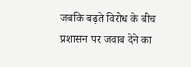जबकि बढ़ते विरोध के बीच प्रशासन पर जवाब देने का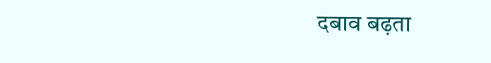दबाव बढ़ता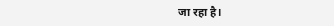जा रहा है।